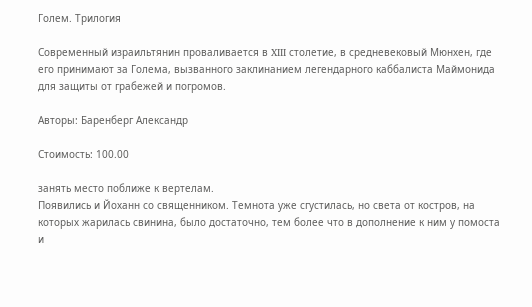Голем. Трилогия

Современный израильтянин проваливается в XIII столетие, в средневековый Мюнхен, где его принимают за Голема, вызванного заклинанием легендарного каббалиста Маймонида для защиты от грабежей и погромов.

Авторы: Баренберг Александр

Стоимость: 100.00

занять место поближе к вертелам.
Появились и Йоханн со священником. Темнота уже сгустилась, но света от костров, на которых жарилась свинина, было достаточно, тем более что в дополнение к ним у помоста и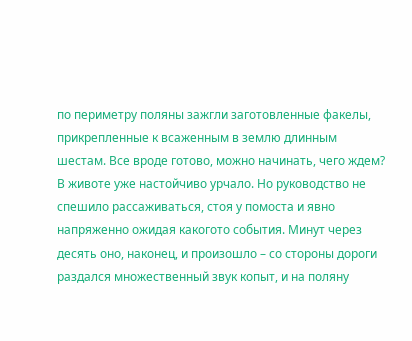по периметру поляны зажгли заготовленные факелы, прикрепленные к всаженным в землю длинным шестам. Все вроде готово, можно начинать, чего ждем? В животе уже настойчиво урчало. Но руководство не спешило рассаживаться, стоя у помоста и явно напряженно ожидая какогото события. Минут через десять оно, наконец, и произошло – со стороны дороги раздался множественный звук копыт, и на поляну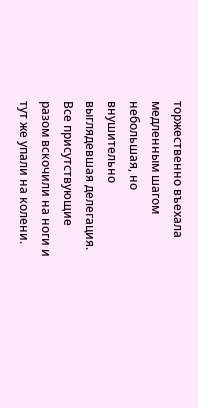торжественно въехала медленным шагом небольшая, но внушительно выглядевшая делегация. Все присутствующие разом вскочили на ноги и тут же упали на колени.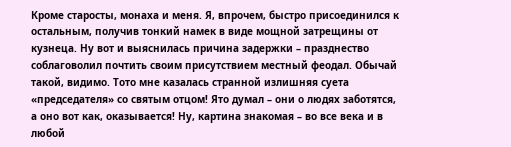Кроме старосты, монаха и меня. Я, впрочем, быстро присоединился к остальным, получив тонкий намек в виде мощной затрещины от кузнеца. Ну вот и выяснилась причина задержки – празднество соблаговолил почтить своим присутствием местный феодал. Обычай такой, видимо. Тото мне казалась странной излишняя суета «председателя» со святым отцом! Ято думал – они о людях заботятся, а оно вот как, оказывается! Ну, картина знакомая – во все века и в любой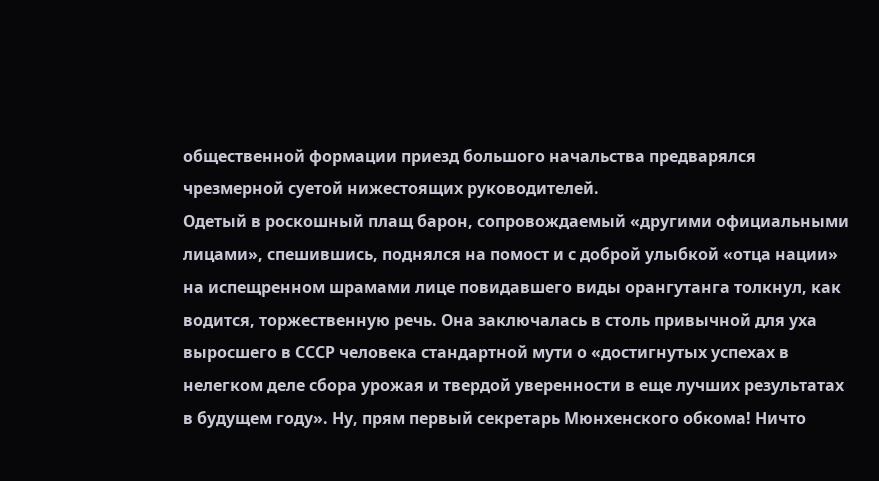общественной формации приезд большого начальства предварялся чрезмерной суетой нижестоящих руководителей.
Одетый в роскошный плащ барон, сопровождаемый «другими официальными лицами», спешившись, поднялся на помост и с доброй улыбкой «отца нации» на испещренном шрамами лице повидавшего виды орангутанга толкнул, как водится, торжественную речь. Она заключалась в столь привычной для уха выросшего в СССР человека стандартной мути о «достигнутых успехах в нелегком деле сбора урожая и твердой уверенности в еще лучших результатах в будущем году». Ну, прям первый секретарь Мюнхенского обкома! Ничто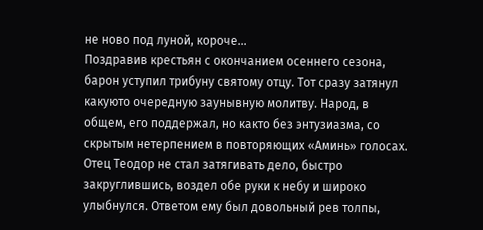не ново под луной, короче…
Поздравив крестьян с окончанием осеннего сезона, барон уступил трибуну святому отцу. Тот сразу затянул какуюто очередную заунывную молитву. Народ, в общем, его поддержал, но както без энтузиазма, со скрытым нетерпением в повторяющих «Аминь» голосах. Отец Теодор не стал затягивать дело, быстро закруглившись, воздел обе руки к небу и широко улыбнулся. Ответом ему был довольный рев толпы,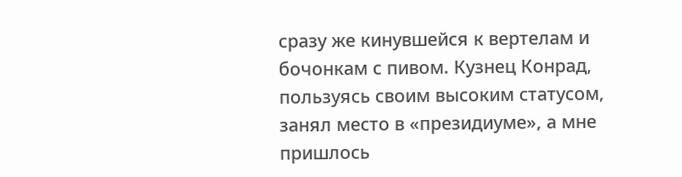сразу же кинувшейся к вертелам и бочонкам с пивом. Кузнец Конрад, пользуясь своим высоким статусом, занял место в «президиуме», а мне пришлось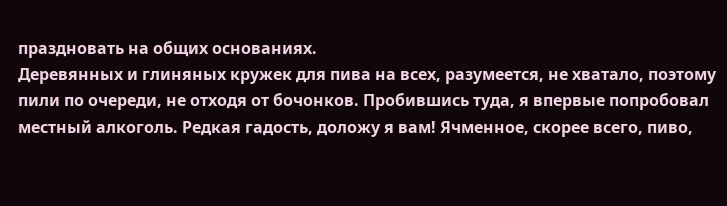праздновать на общих основаниях.
Деревянных и глиняных кружек для пива на всех, разумеется, не хватало, поэтому пили по очереди, не отходя от бочонков. Пробившись туда, я впервые попробовал местный алкоголь. Редкая гадость, доложу я вам! Ячменное, скорее всего, пиво,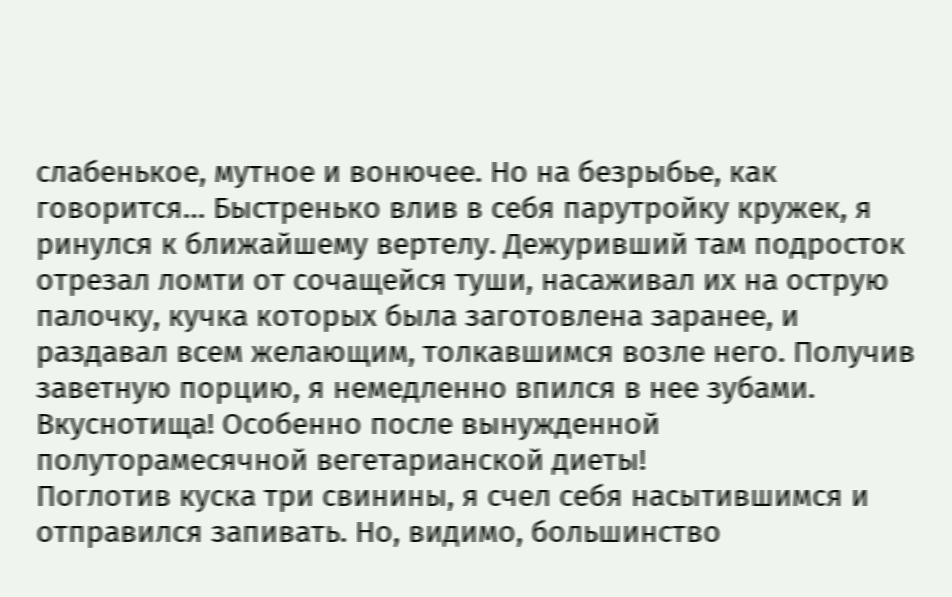слабенькое, мутное и вонючее. Но на безрыбье, как говорится… Быстренько влив в себя парутройку кружек, я ринулся к ближайшему вертелу. Дежуривший там подросток отрезал ломти от сочащейся туши, насаживал их на острую палочку, кучка которых была заготовлена заранее, и раздавал всем желающим, толкавшимся возле него. Получив заветную порцию, я немедленно впился в нее зубами. Вкуснотища! Особенно после вынужденной полуторамесячной вегетарианской диеты!
Поглотив куска три свинины, я счел себя насытившимся и отправился запивать. Но, видимо, большинство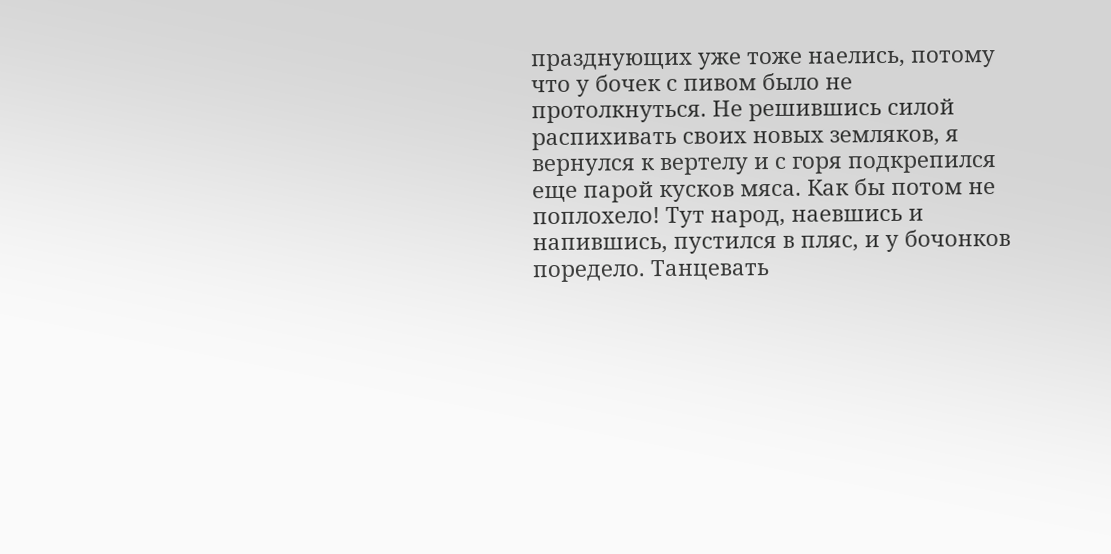празднующих уже тоже наелись, потому что у бочек с пивом было не протолкнуться. Не решившись силой распихивать своих новых земляков, я вернулся к вертелу и с горя подкрепился еще парой кусков мяса. Как бы потом не поплохело! Тут народ, наевшись и напившись, пустился в пляс, и у бочонков поредело. Танцевать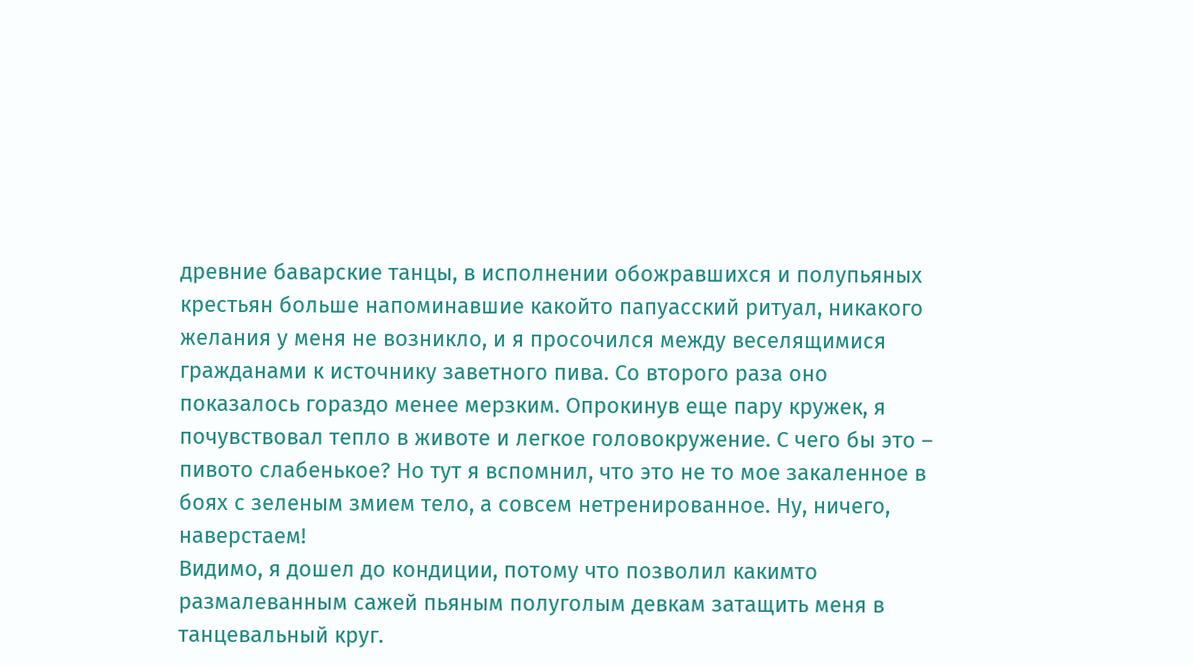древние баварские танцы, в исполнении обожравшихся и полупьяных крестьян больше напоминавшие какойто папуасский ритуал, никакого желания у меня не возникло, и я просочился между веселящимися гражданами к источнику заветного пива. Со второго раза оно показалось гораздо менее мерзким. Опрокинув еще пару кружек, я почувствовал тепло в животе и легкое головокружение. С чего бы это – пивото слабенькое? Но тут я вспомнил, что это не то мое закаленное в боях с зеленым змием тело, а совсем нетренированное. Ну, ничего, наверстаем!
Видимо, я дошел до кондиции, потому что позволил какимто размалеванным сажей пьяным полуголым девкам затащить меня в танцевальный круг.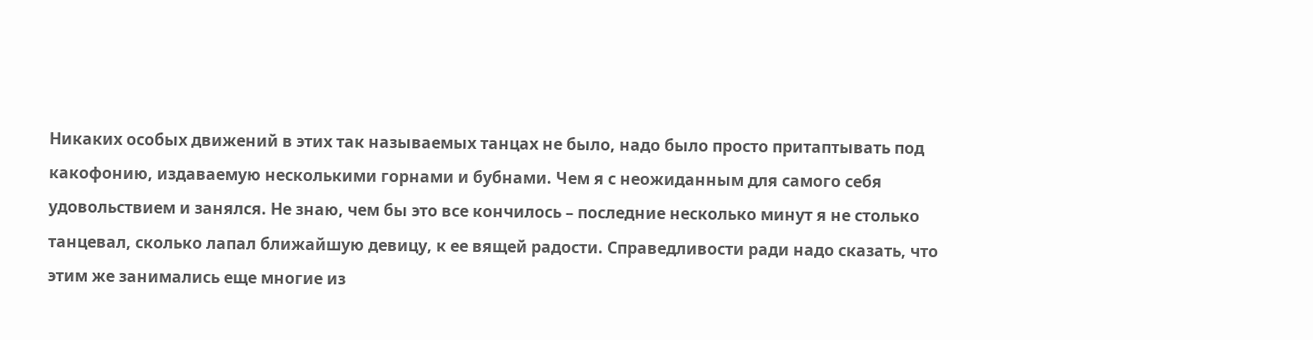Никаких особых движений в этих так называемых танцах не было, надо было просто притаптывать под какофонию, издаваемую несколькими горнами и бубнами. Чем я с неожиданным для самого себя удовольствием и занялся. Не знаю, чем бы это все кончилось – последние несколько минут я не столько танцевал, сколько лапал ближайшую девицу, к ее вящей радости. Справедливости ради надо сказать, что этим же занимались еще многие из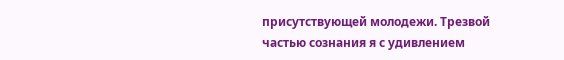присутствующей молодежи. Трезвой частью сознания я с удивлением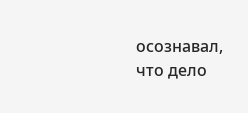осознавал, что дело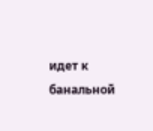идет к банальной